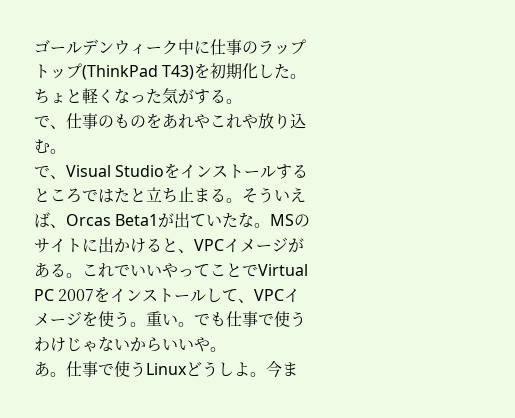ゴールデンウィーク中に仕事のラップトップ(ThinkPad T43)を初期化した。ちょと軽くなった気がする。
で、仕事のものをあれやこれや放り込む。
で、Visual Studioをインストールするところではたと立ち止まる。そういえば、Orcas Beta1が出ていたな。MSのサイトに出かけると、VPCイメージがある。これでいいやってことでVirtual PC 2007をインストールして、VPCイメージを使う。重い。でも仕事で使うわけじゃないからいいや。
あ。仕事で使うLinuxどうしよ。今ま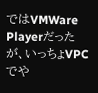ではVMWare Playerだったが、いっちょVPCでや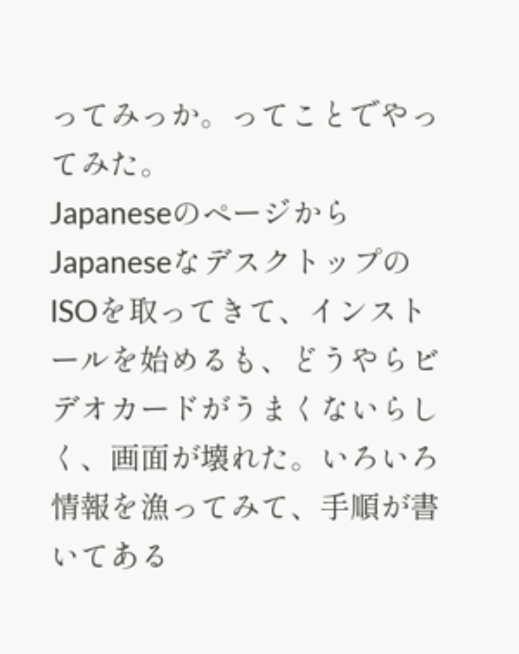ってみっか。ってことでやってみた。
JapaneseのページからJapaneseなデスクトップのISOを取ってきて、インストールを始めるも、どうやらビデオカードがうまくないらしく、画面が壊れた。いろいろ情報を漁ってみて、手順が書いてある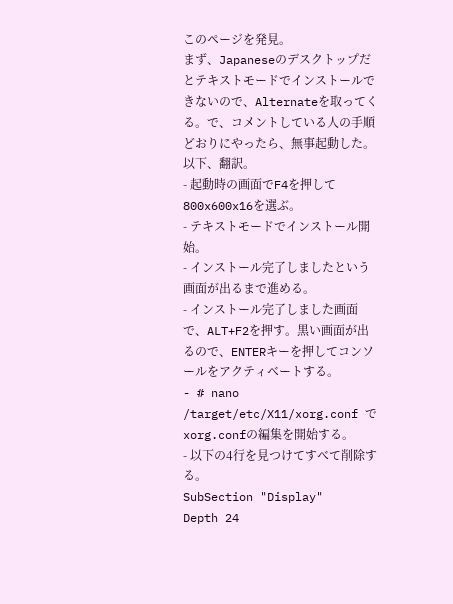このページを発見。
まず、Japaneseのデスクトップだとテキストモードでインストールできないので、Alternateを取ってくる。で、コメントしている人の手順どおりにやったら、無事起動した。以下、翻訳。
- 起動時の画面でF4を押して800x600x16を選ぶ。
- テキストモードでインストール開始。
- インストール完了しましたという画面が出るまで進める。
- インストール完了しました画面で、ALT+F2を押す。黒い画面が出るので、ENTERキーを押してコンソールをアクティベートする。
- # nano /target/etc/X11/xorg.conf でxorg.confの編集を開始する。
- 以下の4行を見つけてすべて削除する。
SubSection "Display"
Depth 24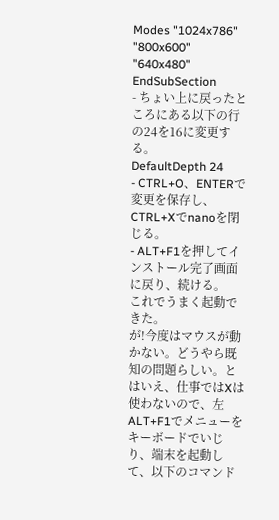Modes "1024x786" "800x600" "640x480"
EndSubSection
- ちょい上に戻ったところにある以下の行の24を16に変更する。
DefaultDepth 24
- CTRL+O、ENTERで変更を保存し、CTRL+Xでnanoを閉じる。
- ALT+F1を押してインストール完了画面に戻り、続ける。
これでうまく起動できた。
が!今度はマウスが動かない。どうやら既知の問題らしい。とはいえ、仕事ではXは使わないので、左ALT+F1でメニューをキーボードでいじり、端末を起動して、以下のコマンド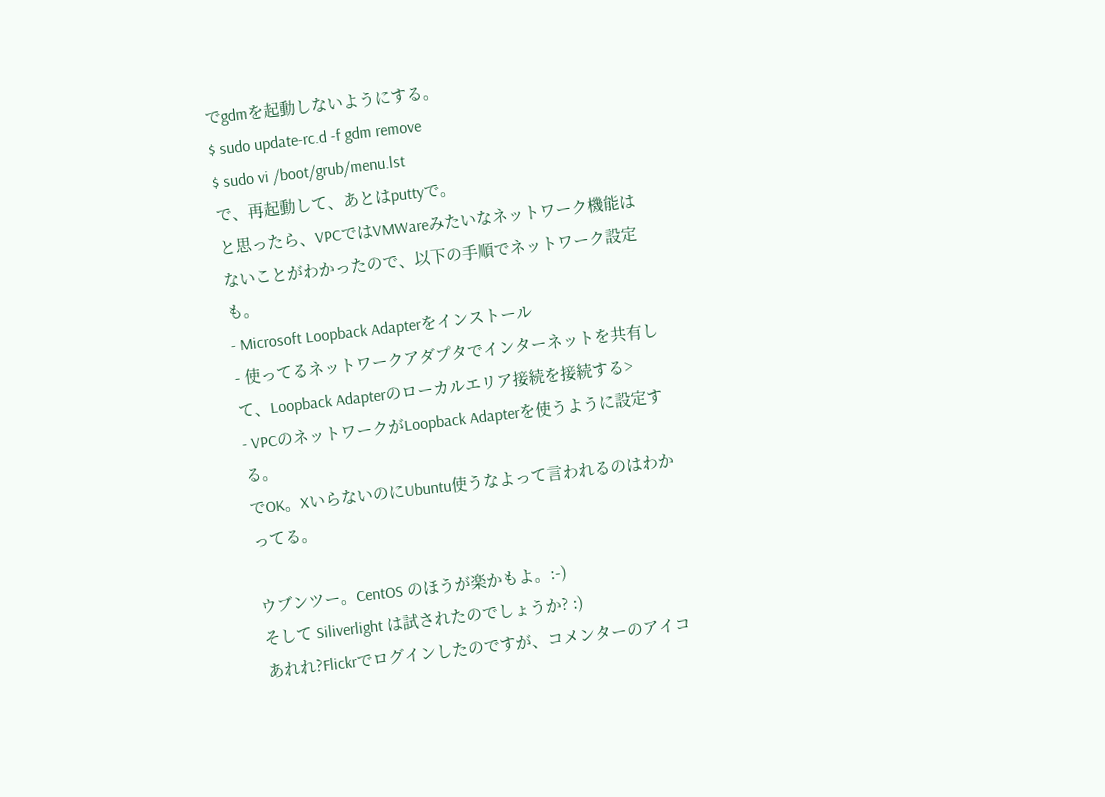でgdmを起動しないようにする。
$ sudo update-rc.d -f gdm remove
$ sudo vi /boot/grub/menu.lst
で、再起動して、あとはputtyで。
と思ったら、VPCではVMWareみたいなネットワーク機能はないことがわかったので、以下の手順でネットワーク設定も。
- Microsoft Loopback Adapterをインストール
- 使ってるネットワークアダプタでインターネットを共有して、Loopback Adapterのローカルエリア接続を接続する>
- VPCのネットワークがLoopback Adapterを使うように設定する。
でOK。XいらないのにUbuntu使うなよって言われるのはわかってる。

ウブンツー。CentOS のほうが楽かもよ。:-)
そして Siliverlight は試されたのでしょうか? :)
あれれ?Flickrでログインしたのですが、コメンターのアイコ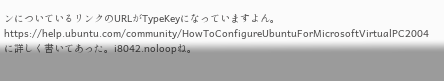ンについているリンクのURLがTypeKeyになっていますよん。
https://help.ubuntu.com/community/HowToConfigureUbuntuForMicrosoftVirtualPC2004
に詳しく書いてあった。i8042.noloopね。